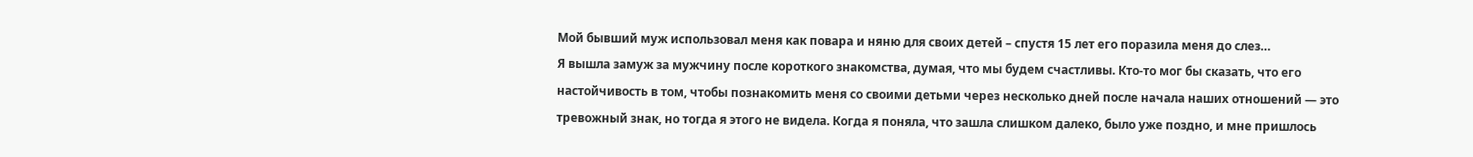Мой бывший муж использовал меня как повара и няню для своих детей – спустя 15 лет его поразила меня до слез…
Я вышла замуж за мужчину после короткого знакомства, думая, что мы будем счастливы. Кто-то мог бы сказать, что его настойчивость в том, чтобы познакомить меня со своими детьми через несколько дней после начала наших отношений — это тревожный знак, но тогда я этого не видела. Когда я поняла, что зашла слишком далеко, было уже поздно, и мне пришлось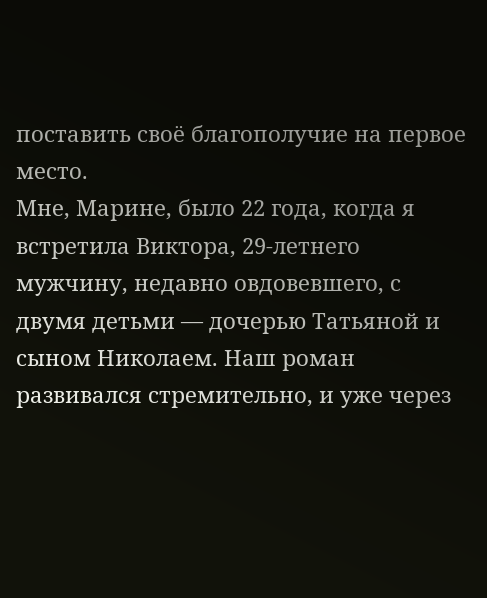поставить своё благополучие на первое место.
Мне, Марине, было 22 года, когда я встретила Виктора, 29-летнего мужчину, недавно овдовевшего, с двумя детьми — дочерью Татьяной и сыном Николаем. Наш роман развивался стремительно, и уже через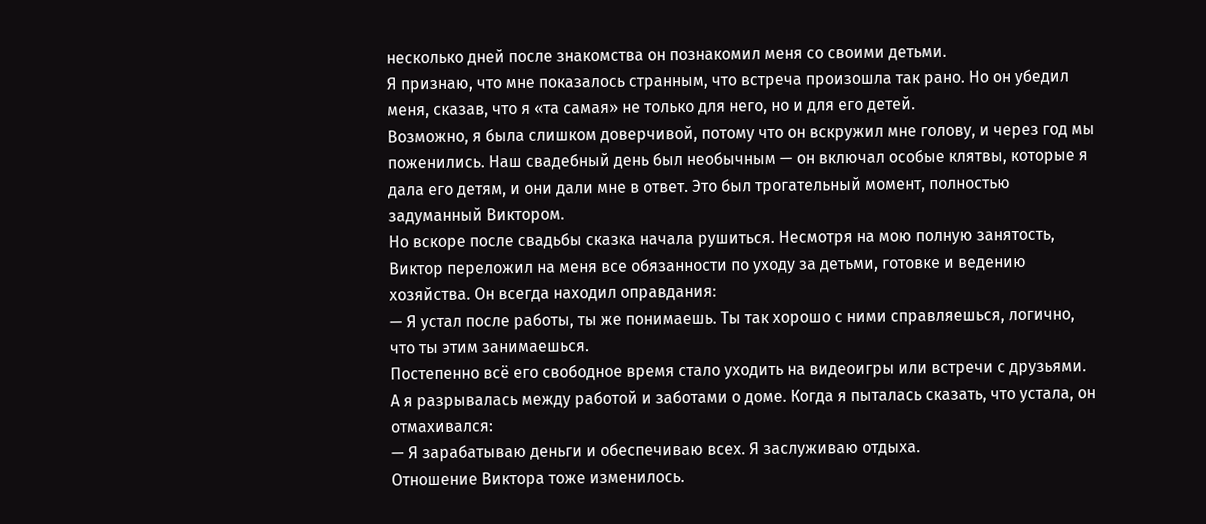несколько дней после знакомства он познакомил меня со своими детьми.
Я признаю, что мне показалось странным, что встреча произошла так рано. Но он убедил меня, сказав, что я «та самая» не только для него, но и для его детей.
Возможно, я была слишком доверчивой, потому что он вскружил мне голову, и через год мы поженились. Наш свадебный день был необычным — он включал особые клятвы, которые я дала его детям, и они дали мне в ответ. Это был трогательный момент, полностью задуманный Виктором.
Но вскоре после свадьбы сказка начала рушиться. Несмотря на мою полную занятость, Виктор переложил на меня все обязанности по уходу за детьми, готовке и ведению хозяйства. Он всегда находил оправдания:
— Я устал после работы, ты же понимаешь. Ты так хорошо с ними справляешься, логично, что ты этим занимаешься.
Постепенно всё его свободное время стало уходить на видеоигры или встречи с друзьями. А я разрывалась между работой и заботами о доме. Когда я пыталась сказать, что устала, он отмахивался:
— Я зарабатываю деньги и обеспечиваю всех. Я заслуживаю отдыха.
Отношение Виктора тоже изменилось.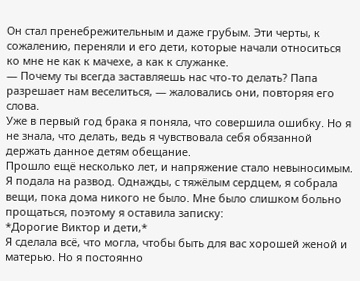Он стал пренебрежительным и даже грубым. Эти черты, к сожалению, переняли и его дети, которые начали относиться ко мне не как к мачехе, а как к служанке.
— Почему ты всегда заставляешь нас что-то делать? Папа разрешает нам веселиться, — жаловались они, повторяя его слова.
Уже в первый год брака я поняла, что совершила ошибку. Но я не знала, что делать, ведь я чувствовала себя обязанной держать данное детям обещание.
Прошло ещё несколько лет, и напряжение стало невыносимым. Я подала на развод. Однажды, с тяжёлым сердцем, я собрала вещи, пока дома никого не было. Мне было слишком больно прощаться, поэтому я оставила записку:
*Дорогие Виктор и дети,*
Я сделала всё, что могла, чтобы быть для вас хорошей женой и матерью. Но я постоянно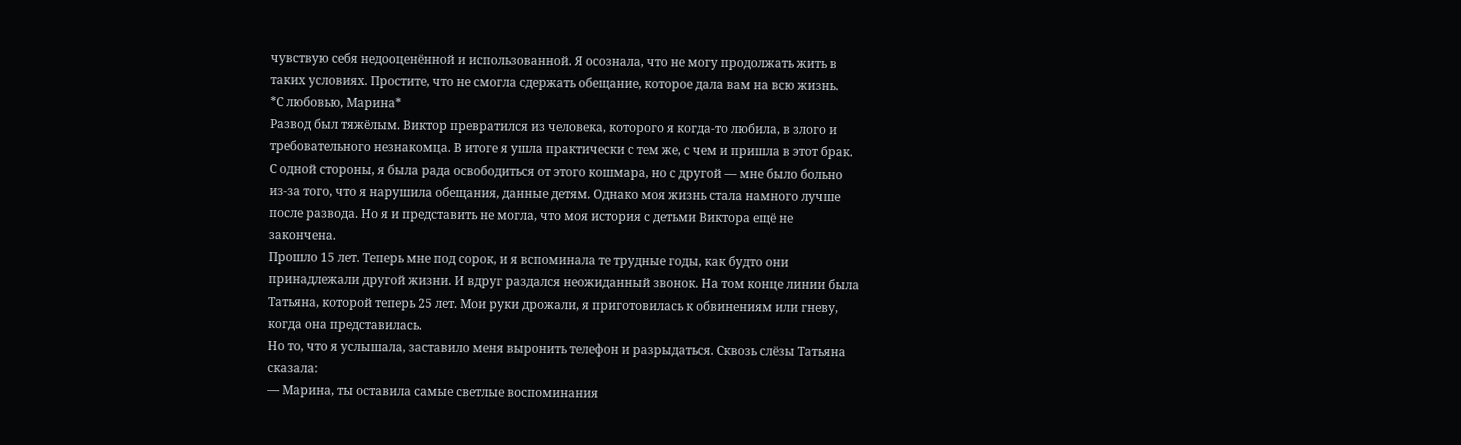чувствую себя недооценённой и использованной. Я осознала, что не могу продолжать жить в таких условиях. Простите, что не смогла сдержать обещание, которое дала вам на всю жизнь.
*С любовью, Марина*
Развод был тяжёлым. Виктор превратился из человека, которого я когда-то любила, в злого и требовательного незнакомца. В итоге я ушла практически с тем же, с чем и пришла в этот брак.
С одной стороны, я была рада освободиться от этого кошмара, но с другой — мне было больно из-за того, что я нарушила обещания, данные детям. Однако моя жизнь стала намного лучше после развода. Но я и представить не могла, что моя история с детьми Виктора ещё не закончена.
Прошло 15 лет. Теперь мне под сорок, и я вспоминала те трудные годы, как будто они принадлежали другой жизни. И вдруг раздался неожиданный звонок. На том конце линии была Татьяна, которой теперь 25 лет. Мои руки дрожали, я приготовилась к обвинениям или гневу, когда она представилась.
Но то, что я услышала, заставило меня выронить телефон и разрыдаться. Сквозь слёзы Татьяна сказала:
— Марина, ты оставила самые светлые воспоминания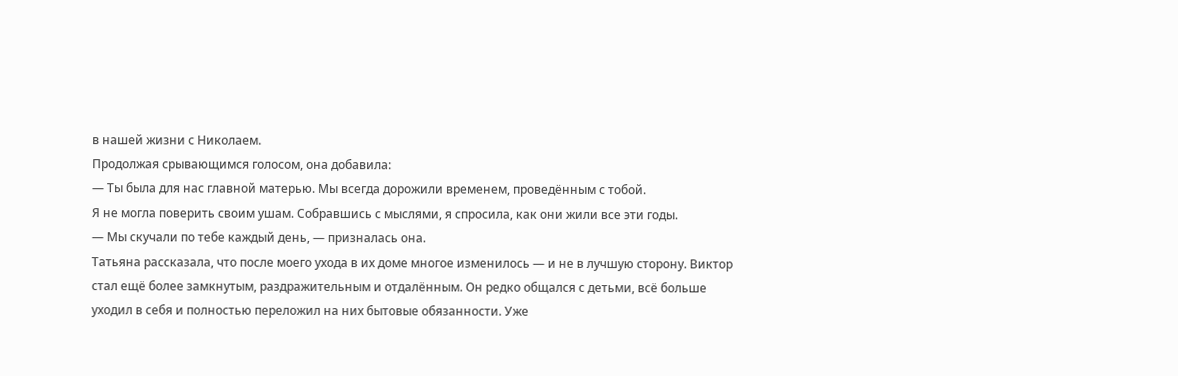в нашей жизни с Николаем.
Продолжая срывающимся голосом, она добавила:
— Ты была для нас главной матерью. Мы всегда дорожили временем, проведённым с тобой.
Я не могла поверить своим ушам. Собравшись с мыслями, я спросила, как они жили все эти годы.
— Мы скучали по тебе каждый день, — призналась она.
Татьяна рассказала, что после моего ухода в их доме многое изменилось — и не в лучшую сторону. Виктор стал ещё более замкнутым, раздражительным и отдалённым. Он редко общался с детьми, всё больше уходил в себя и полностью переложил на них бытовые обязанности. Уже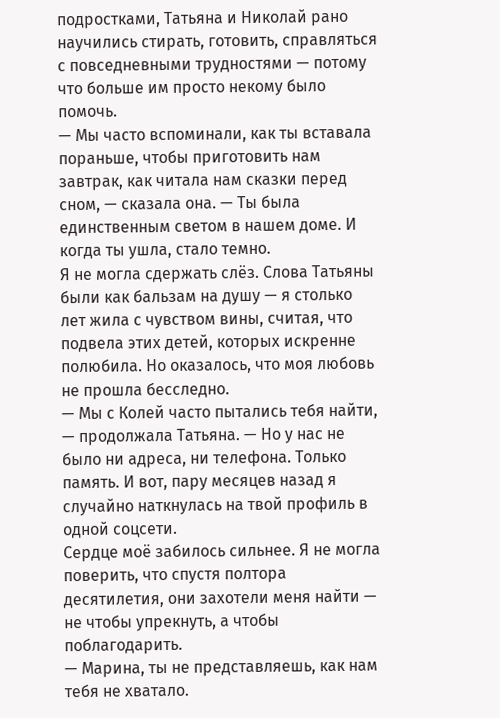подростками, Татьяна и Николай рано научились стирать, готовить, справляться с повседневными трудностями — потому что больше им просто некому было помочь.
— Мы часто вспоминали, как ты вставала пораньше, чтобы приготовить нам завтрак, как читала нам сказки перед сном, — сказала она. — Ты была единственным светом в нашем доме. И когда ты ушла, стало темно.
Я не могла сдержать слёз. Слова Татьяны были как бальзам на душу — я столько лет жила с чувством вины, считая, что подвела этих детей, которых искренне полюбила. Но оказалось, что моя любовь не прошла бесследно.
— Мы с Колей часто пытались тебя найти, — продолжала Татьяна. — Но у нас не было ни адреса, ни телефона. Только память. И вот, пару месяцев назад я случайно наткнулась на твой профиль в одной соцсети.
Сердце моё забилось сильнее. Я не могла поверить, что спустя полтора десятилетия, они захотели меня найти — не чтобы упрекнуть, а чтобы поблагодарить.
— Марина, ты не представляешь, как нам тебя не хватало.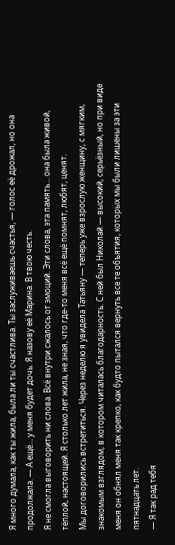Я много думала, как ты жила, была ли ты счастлива. Ты заслуживаешь счастья, — голос её дрожал, но она продолжала. — А ещё… у меня будет дочь. Я назову её Марина. В твою честь.
Я не смогла выговорить ни слова. Всё внутри сжалось от эмоций. Эти слова, эта память… она была живой, тёплой, настоящей. Я столько лет жила, не зная, что где-то меня всё ещё помнят, любят, ценят.
Мы договорились встретиться. Через неделю я увидела Татьяну — теперь уже взрослую женщину, с мягким, знакомым взглядом, в котором читалась благодарность. С ней был Николай — высокий, серьёзный, но при виде меня он обнял меня так крепко, как будто пытался вернуть все те объятия, которых мы были лишены за эти пятнадцать лет.
— Я так рад тебя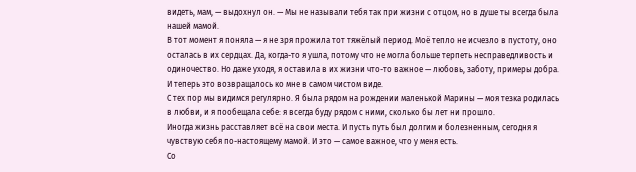видеть, мам, — выдохнул он. — Мы не называли тебя так при жизни с отцом, но в душе ты всегда была нашей мамой.
В тот момент я поняла — я не зря прожила тот тяжёлый период. Моё тепло не исчезло в пустоту, оно осталась в их сердцах. Да, когда-то я ушла, потому что не могла больше терпеть несправедливость и одиночество. Но даже уходя, я оставила в их жизни что-то важное — любовь, заботу, примеры добра. И теперь это возвращалось ко мне в самом чистом виде.
С тех пор мы видимся регулярно. Я была рядом на рождении маленькой Марины — моя тезка родилась в любви, и я пообещала себе: я всегда буду рядом с ними, сколько бы лет ни прошло.
Иногда жизнь расставляет всё на свои места. И пусть путь был долгим и болезненным, сегодня я чувствую себя по-настоящему мамой. И это — самое важное, что у меня есть.
Со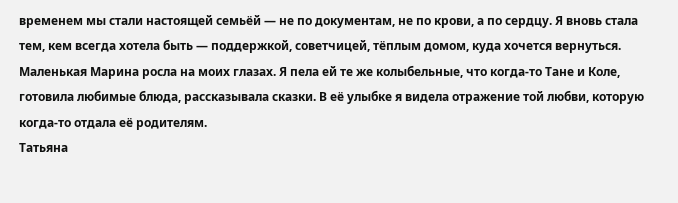временем мы стали настоящей семьёй — не по документам, не по крови, а по сердцу. Я вновь стала тем, кем всегда хотела быть — поддержкой, советчицей, тёплым домом, куда хочется вернуться.
Маленькая Марина росла на моих глазах. Я пела ей те же колыбельные, что когда-то Тане и Коле, готовила любимые блюда, рассказывала сказки. В её улыбке я видела отражение той любви, которую когда-то отдала её родителям.
Татьяна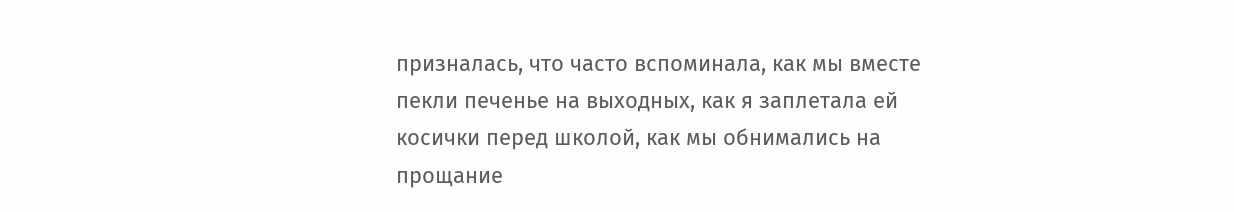призналась, что часто вспоминала, как мы вместе пекли печенье на выходных, как я заплетала ей косички перед школой, как мы обнимались на прощание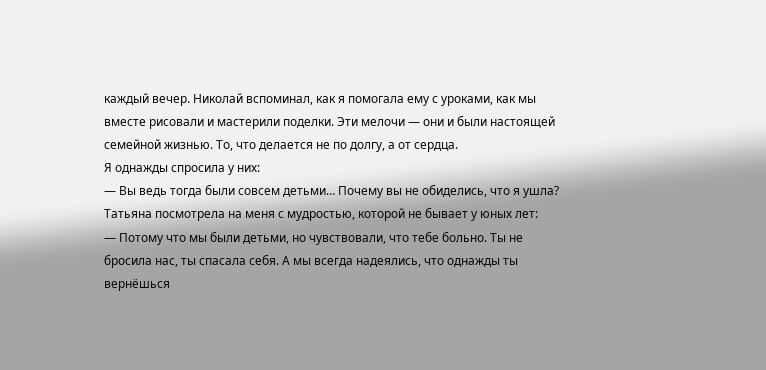каждый вечер. Николай вспоминал, как я помогала ему с уроками, как мы вместе рисовали и мастерили поделки. Эти мелочи — они и были настоящей семейной жизнью. То, что делается не по долгу, а от сердца.
Я однажды спросила у них:
— Вы ведь тогда были совсем детьми… Почему вы не обиделись, что я ушла?
Татьяна посмотрела на меня с мудростью, которой не бывает у юных лет:
— Потому что мы были детьми, но чувствовали, что тебе больно. Ты не бросила нас, ты спасала себя. А мы всегда надеялись, что однажды ты вернёшься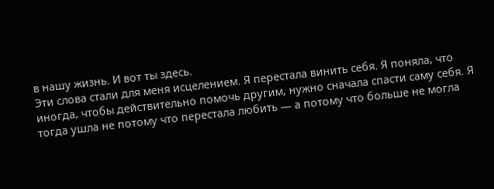в нашу жизнь. И вот ты здесь.
Эти слова стали для меня исцелением. Я перестала винить себя. Я поняла, что иногда, чтобы действительно помочь другим, нужно сначала спасти саму себя. Я тогда ушла не потому что перестала любить — а потому что больше не могла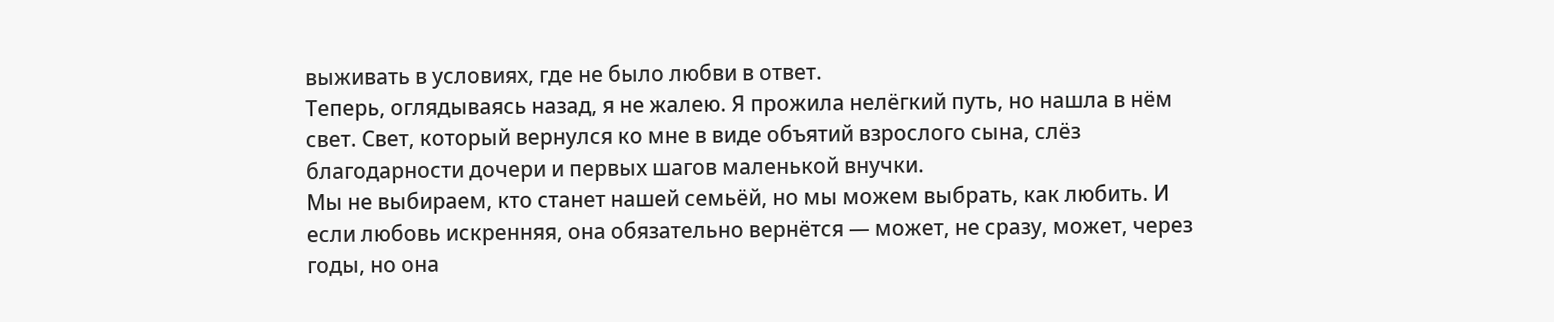выживать в условиях, где не было любви в ответ.
Теперь, оглядываясь назад, я не жалею. Я прожила нелёгкий путь, но нашла в нём свет. Свет, который вернулся ко мне в виде объятий взрослого сына, слёз благодарности дочери и первых шагов маленькой внучки.
Мы не выбираем, кто станет нашей семьёй, но мы можем выбрать, как любить. И если любовь искренняя, она обязательно вернётся — может, не сразу, может, через годы, но она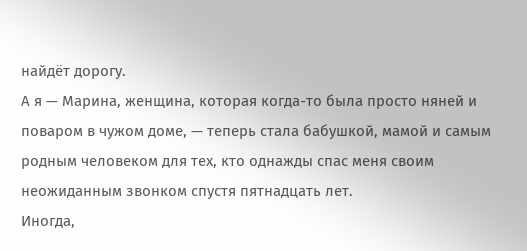найдёт дорогу.
А я — Марина, женщина, которая когда-то была просто няней и поваром в чужом доме, — теперь стала бабушкой, мамой и самым родным человеком для тех, кто однажды спас меня своим неожиданным звонком спустя пятнадцать лет.
Иногда,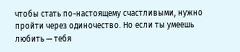чтобы стать по-настоящему счастливыми, нужно пройти через одиночество. Но если ты умеешь любить — тебя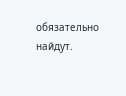обязательно найдут.